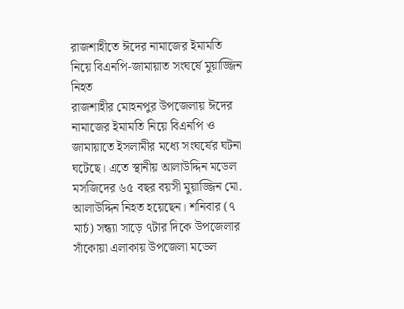রাজশাহীতে ঈদের নামাজের ইমামতি নিয়ে বিএনপি-জামায়াত সংঘর্ষে মুয়াজ্জিন নিহত
রাজশাহীর মোহনপুর উপজেলায় ঈদের নামাজের ইমামতি নিয়ে বিএনপি ও জামায়াতে ইসলামীর মধ্যে সংঘর্ষের ঘটনা ঘটেছে। এতে স্থানীয় আলাউদ্দিন মডেল মসজিদের ৬৫ বছর বয়সী মুয়াজ্জিন মো. আলাউদ্দিন নিহত হয়েছেন। শনিবার (৭ মার্চ) সন্ধ্যা সাড়ে ৭টার দিকে উপজেলার সাঁকোয়া এলাকায় উপজেলা মডেল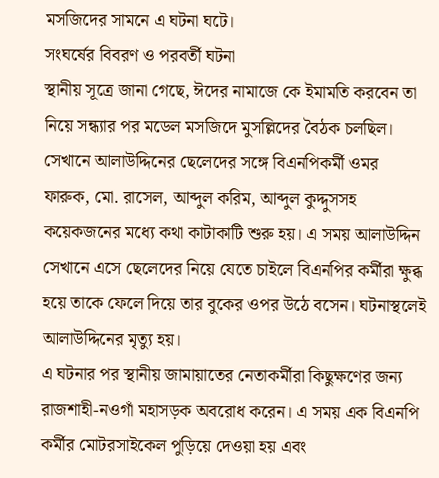মসজিদের সামনে এ ঘটনা ঘটে।
সংঘর্ষের বিবরণ ও পরবর্তী ঘটনা
স্থানীয় সূত্রে জানা গেছে, ঈদের নামাজে কে ইমামতি করবেন তা নিয়ে সন্ধ্যার পর মডেল মসজিদে মুসল্লিদের বৈঠক চলছিল। সেখানে আলাউদ্দিনের ছেলেদের সঙ্গে বিএনপিকর্মী ওমর ফারুক, মো. রাসেল, আব্দুল করিম, আব্দুল কুদ্দুসসহ কয়েকজনের মধ্যে কথা কাটাকাটি শুরু হয়। এ সময় আলাউদ্দিন সেখানে এসে ছেলেদের নিয়ে যেতে চাইলে বিএনপির কর্মীরা ক্ষুব্ধ হয়ে তাকে ফেলে দিয়ে তার বুকের ওপর উঠে বসেন। ঘটনাস্থলেই আলাউদ্দিনের মৃত্যু হয়।
এ ঘটনার পর স্থানীয় জামায়াতের নেতাকর্মীরা কিছুক্ষণের জন্য রাজশাহী-নওগাঁ মহাসড়ক অবরোধ করেন। এ সময় এক বিএনপি কর্মীর মোটরসাইকেল পুড়িয়ে দেওয়া হয় এবং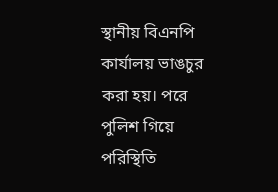স্থানীয় বিএনপি কার্যালয় ভাঙচুর করা হয়। পরে পুলিশ গিয়ে পরিস্থিতি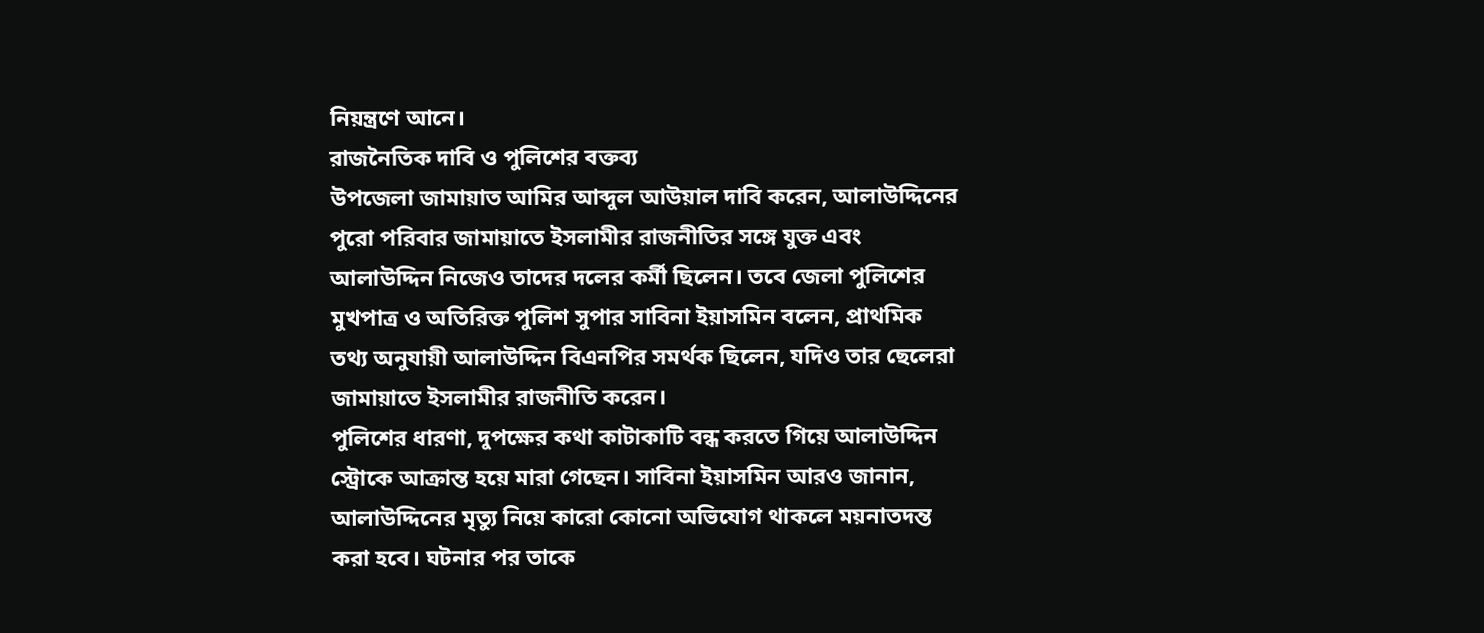নিয়ন্ত্রণে আনে।
রাজনৈতিক দাবি ও পুলিশের বক্তব্য
উপজেলা জামায়াত আমির আব্দুল আউয়াল দাবি করেন, আলাউদ্দিনের পুরো পরিবার জামায়াতে ইসলামীর রাজনীতির সঙ্গে যুক্ত এবং আলাউদ্দিন নিজেও তাদের দলের কর্মী ছিলেন। তবে জেলা পুলিশের মুখপাত্র ও অতিরিক্ত পুলিশ সুপার সাবিনা ইয়াসমিন বলেন, প্রাথমিক তথ্য অনুযায়ী আলাউদ্দিন বিএনপির সমর্থক ছিলেন, যদিও তার ছেলেরা জামায়াতে ইসলামীর রাজনীতি করেন।
পুলিশের ধারণা, দুপক্ষের কথা কাটাকাটি বন্ধ করতে গিয়ে আলাউদ্দিন স্ট্রোকে আক্রান্ত হয়ে মারা গেছেন। সাবিনা ইয়াসমিন আরও জানান, আলাউদ্দিনের মৃত্যু নিয়ে কারো কোনো অভিযোগ থাকলে ময়নাতদন্ত করা হবে। ঘটনার পর তাকে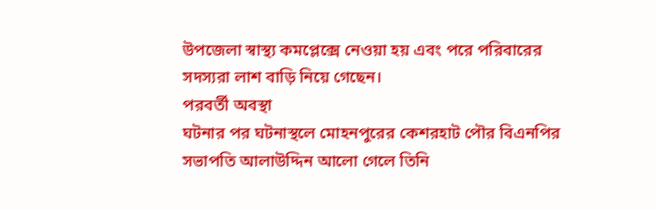উপজেলা স্বাস্থ্য কমপ্লেক্সে নেওয়া হয় এবং পরে পরিবারের সদস্যরা লাশ বাড়ি নিয়ে গেছেন।
পরবর্তী অবস্থা
ঘটনার পর ঘটনাস্থলে মোহনপুরের কেশরহাট পৌর বিএনপির সভাপতি আলাউদ্দিন আলো গেলে তিনি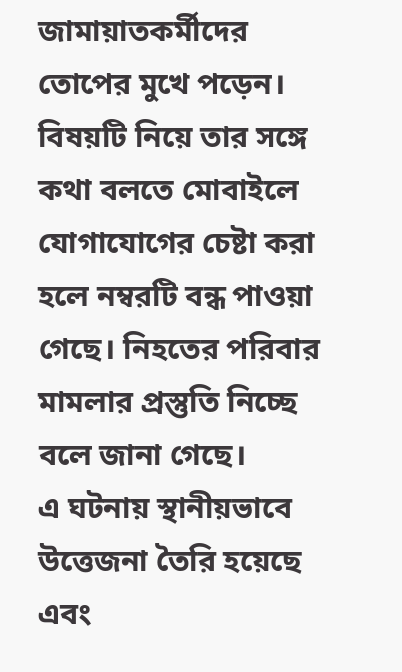জামায়াতকর্মীদের তোপের মুখে পড়েন। বিষয়টি নিয়ে তার সঙ্গে কথা বলতে মোবাইলে যোগাযোগের চেষ্টা করা হলে নম্বরটি বন্ধ পাওয়া গেছে। নিহতের পরিবার মামলার প্রস্তুতি নিচ্ছে বলে জানা গেছে।
এ ঘটনায় স্থানীয়ভাবে উত্তেজনা তৈরি হয়েছে এবং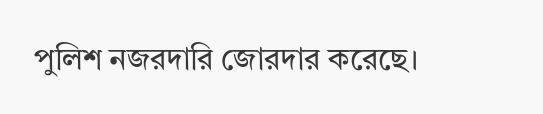পুলিশ নজরদারি জোরদার করেছে।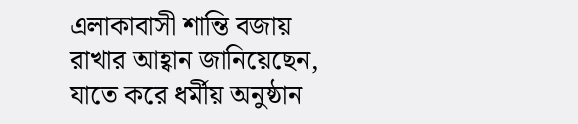এলাকাবাসী শান্তি বজায় রাখার আহ্বান জানিয়েছেন, যাতে করে ধর্মীয় অনুষ্ঠান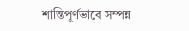শান্তিপূর্ণভাবে সম্পন্ন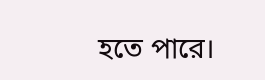হতে পারে।